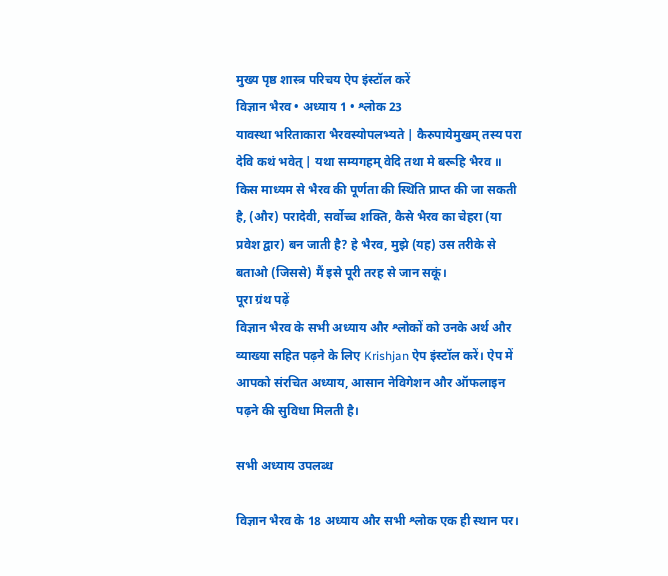मुख्य पृष्ठ शास्त्र परिचय ऐप इंस्टॉल करें
विज्ञान भैरव • अध्याय 1 • श्लोक 23
यावस्था भरिताकारा भैरवस्योपलभ्यते | कैरुपायेमुखम्‌ तस्य परा देवि कथं भवेत्‌ | यथा सम्यगहम्‌ वेदि तथा मे बरूहि भैरव ॥
किस माध्यम से भैरव की पूर्णता की स्थिति प्राप्त की जा सकती है, (और) परादेवी, सर्वोच्च शक्ति, कैसे भैरव का चेहरा (या प्रवेश द्वार) बन जाती है? हे भैरव, मुझे (यह) उस तरीके से बताओ (जिससे) मैं इसे पूरी तरह से जान सकूं।
पूरा ग्रंथ पढ़ें
विज्ञान भैरव के सभी अध्याय और श्लोकों को उनके अर्थ और व्याख्या सहित पढ़ने के लिए Krishjan ऐप इंस्टॉल करें। ऐप में आपको संरचित अध्याय, आसान नेविगेशन और ऑफलाइन पढ़ने की सुविधा मिलती है।

सभी अध्याय उपलब्ध

विज्ञान भैरव के 18 अध्याय और सभी श्लोक एक ही स्थान पर।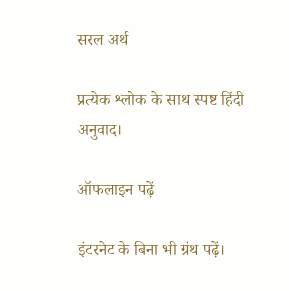सरल अर्थ

प्रत्येक श्लोक के साथ स्पष्ट हिंदी अनुवाद।

ऑफलाइन पढ़ें

इंटरनेट के बिना भी ग्रंथ पढ़ें।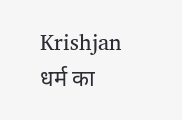Krishjan
धर्म का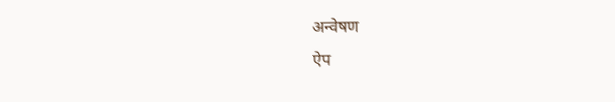अन्वेषण
ऐप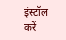इंस्टॉल करें